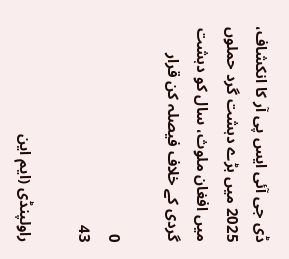ڈی جی آئی ایس پی آر کا انکشاف، 2025 میں بڑے دہشت گرد حملوں میں افغان ملوث، سال کو دہشت گردی کے خلاف فیصلہ کن قرار

0
43

راولپنڈی (ایم این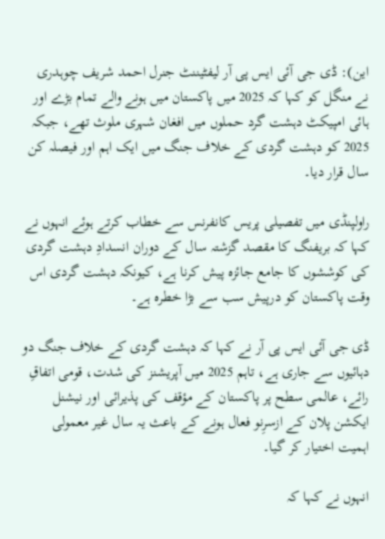این): ڈی جی آئی ایس پی آر لیفٹیننٹ جنرل احمد شریف چوہدری نے منگل کو کہا کہ 2025 میں پاکستان میں ہونے والے تمام بڑے اور ہائی امپیکٹ دہشت گرد حملوں میں افغان شہری ملوث تھے، جبکہ 2025 کو دہشت گردی کے خلاف جنگ میں ایک اہم اور فیصلہ کن سال قرار دیا۔

راولپنڈی میں تفصیلی پریس کانفرنس سے خطاب کرتے ہوئے انہوں نے کہا کہ بریفنگ کا مقصد گزشتہ سال کے دوران انسدادِ دہشت گردی کی کوششوں کا جامع جائزہ پیش کرنا ہے، کیونکہ دہشت گردی اس وقت پاکستان کو درپیش سب سے بڑا خطرہ ہے۔

ڈی جی آئی ایس پی آر نے کہا کہ دہشت گردی کے خلاف جنگ دو دہائیوں سے جاری ہے، تاہم 2025 میں آپریشنز کی شدت، قومی اتفاقِ رائے، عالمی سطح پر پاکستان کے مؤقف کی پذیرائی اور نیشنل ایکشن پلان کے ازسرِنو فعال ہونے کے باعث یہ سال غیر معمولی اہمیت اختیار کر گیا۔

انہوں نے کہا کہ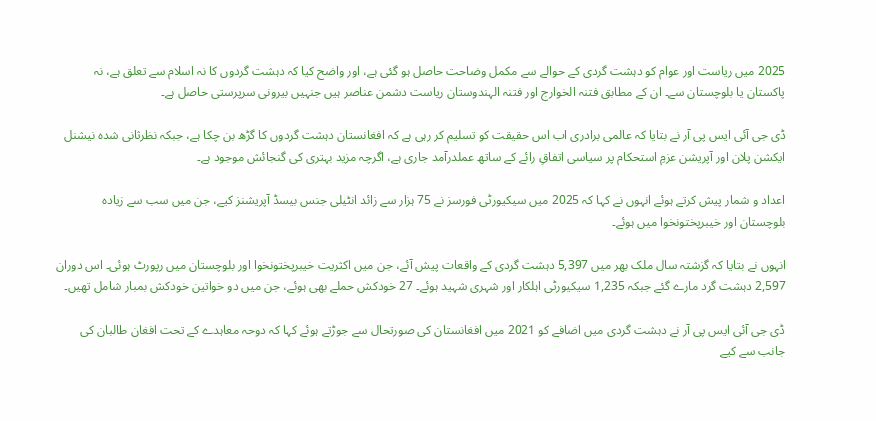2025 میں ریاست اور عوام کو دہشت گردی کے حوالے سے مکمل وضاحت حاصل ہو گئی ہے، اور واضح کیا کہ دہشت گردوں کا نہ اسلام سے تعلق ہے، نہ پاکستان یا بلوچستان سے۔ ان کے مطابق فتنہ الخوارج اور فتنہ الہندوستان ریاست دشمن عناصر ہیں جنہیں بیرونی سرپرستی حاصل ہے۔

ڈی جی آئی ایس پی آر نے بتایا کہ عالمی برادری اب اس حقیقت کو تسلیم کر رہی ہے کہ افغانستان دہشت گردوں کا گڑھ بن چکا ہے، جبکہ نظرثانی شدہ نیشنل ایکشن پلان اور آپریشن عزمِ استحکام پر سیاسی اتفاقِ رائے کے ساتھ عملدرآمد جاری ہے، اگرچہ مزید بہتری کی گنجائش موجود ہے۔

اعداد و شمار پیش کرتے ہوئے انہوں نے کہا کہ 2025 میں سیکیورٹی فورسز نے 75 ہزار سے زائد انٹیلی جنس بیسڈ آپریشنز کیے، جن میں سب سے زیادہ بلوچستان اور خیبرپختونخوا میں ہوئے۔

انہوں نے بتایا کہ گزشتہ سال ملک بھر میں 5,397 دہشت گردی کے واقعات پیش آئے، جن میں اکثریت خیبرپختونخوا اور بلوچستان میں رپورٹ ہوئی۔ اس دوران 2,597 دہشت گرد مارے گئے جبکہ 1,235 سیکیورٹی اہلکار اور شہری شہید ہوئے۔ 27 خودکش حملے بھی ہوئے، جن میں دو خواتین خودکش بمبار شامل تھیں۔

ڈی جی آئی ایس پی آر نے دہشت گردی میں اضافے کو 2021 میں افغانستان کی صورتحال سے جوڑتے ہوئے کہا کہ دوحہ معاہدے کے تحت افغان طالبان کی جانب سے کیے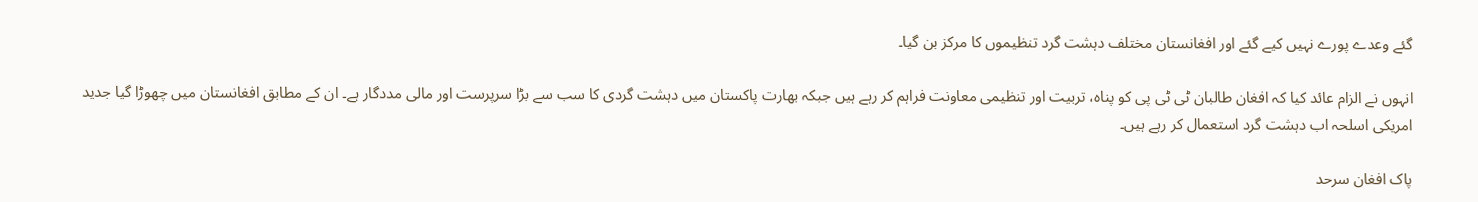گئے وعدے پورے نہیں کیے گئے اور افغانستان مختلف دہشت گرد تنظیموں کا مرکز بن گیا۔

انہوں نے الزام عائد کیا کہ افغان طالبان ٹی ٹی پی کو پناہ، تربیت اور تنظیمی معاونت فراہم کر رہے ہیں جبکہ بھارت پاکستان میں دہشت گردی کا سب سے بڑا سرپرست اور مالی مددگار ہے۔ ان کے مطابق افغانستان میں چھوڑا گیا جدید امریکی اسلحہ اب دہشت گرد استعمال کر رہے ہیں۔

پاک افغان سرحد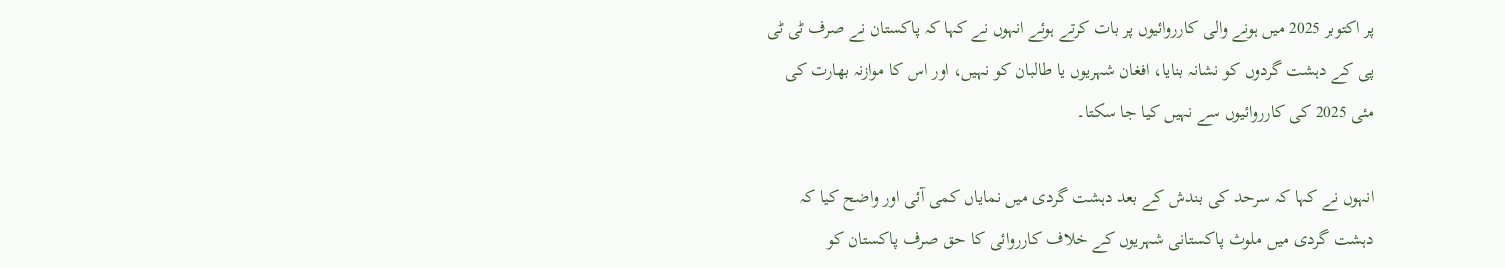پر اکتوبر 2025 میں ہونے والی کارروائیوں پر بات کرتے ہوئے انہوں نے کہا کہ پاکستان نے صرف ٹی ٹی پی کے دہشت گردوں کو نشانہ بنایا، افغان شہریوں یا طالبان کو نہیں، اور اس کا موازنہ بھارت کی مئی 2025 کی کارروائیوں سے نہیں کیا جا سکتا۔

انہوں نے کہا کہ سرحد کی بندش کے بعد دہشت گردی میں نمایاں کمی آئی اور واضح کیا کہ دہشت گردی میں ملوث پاکستانی شہریوں کے خلاف کارروائی کا حق صرف پاکستان کو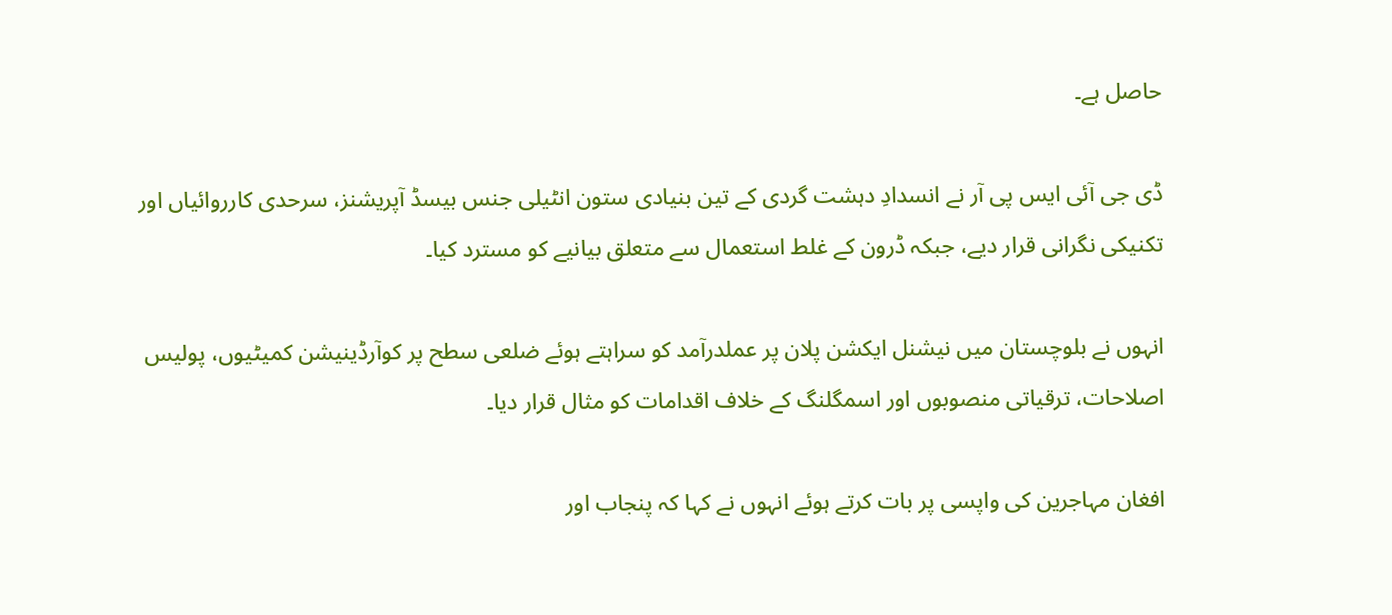حاصل ہے۔

ڈی جی آئی ایس پی آر نے انسدادِ دہشت گردی کے تین بنیادی ستون انٹیلی جنس بیسڈ آپریشنز، سرحدی کارروائیاں اور تکنیکی نگرانی قرار دیے، جبکہ ڈرون کے غلط استعمال سے متعلق بیانیے کو مسترد کیا۔

انہوں نے بلوچستان میں نیشنل ایکشن پلان پر عملدرآمد کو سراہتے ہوئے ضلعی سطح پر کوآرڈینیشن کمیٹیوں، پولیس اصلاحات، ترقیاتی منصوبوں اور اسمگلنگ کے خلاف اقدامات کو مثال قرار دیا۔

افغان مہاجرین کی واپسی پر بات کرتے ہوئے انہوں نے کہا کہ پنجاب اور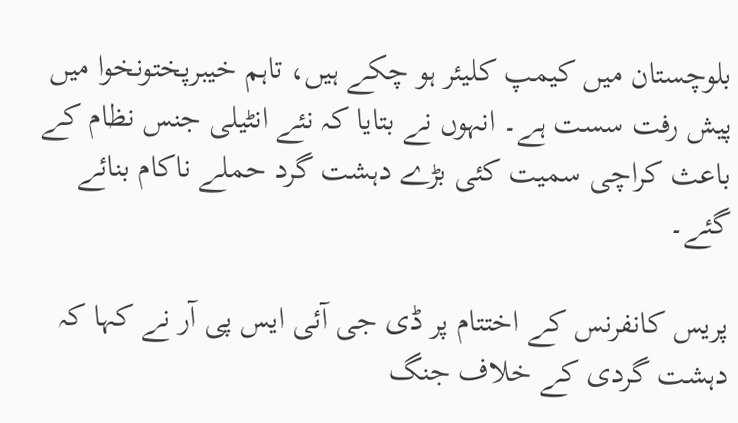بلوچستان میں کیمپ کلیئر ہو چکے ہیں، تاہم خیبرپختونخوا میں پیش رفت سست ہے۔ انہوں نے بتایا کہ نئے انٹیلی جنس نظام کے باعث کراچی سمیت کئی بڑے دہشت گرد حملے ناکام بنائے گئے۔

پریس کانفرنس کے اختتام پر ڈی جی آئی ایس پی آر نے کہا کہ دہشت گردی کے خلاف جنگ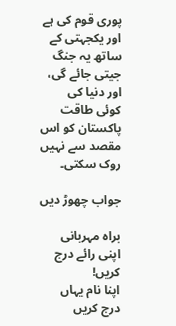پوری قوم کی ہے اور یکجہتی کے ساتھ یہ جنگ جیتی جائے گی، اور دنیا کی کوئی طاقت پاکستان کو اس مقصد سے نہیں روک سکتی۔

جواب چھوڑ دیں

براہ مہربانی اپنی رائے درج کریں!
اپنا نام یہاں درج کریں